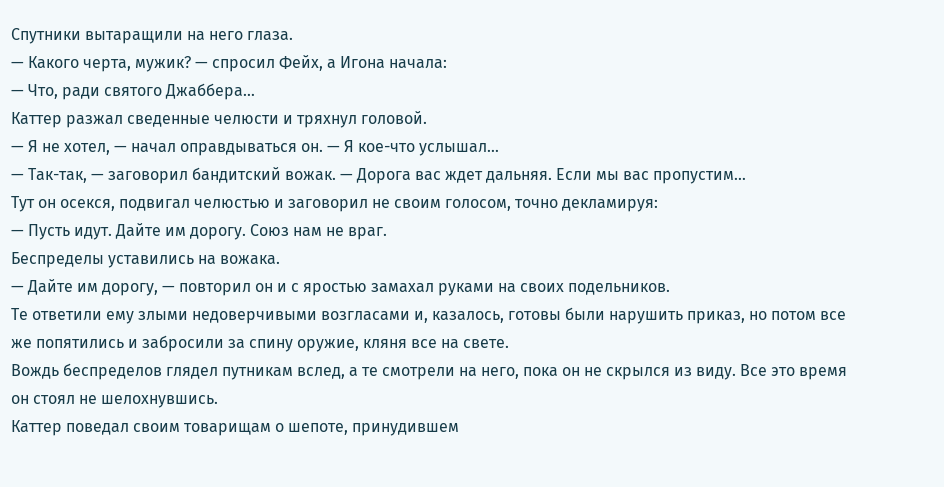Спутники вытаращили на него глаза.
— Какого черта, мужик? — спросил Фейх, а Игона начала:
— Что, ради святого Джаббера…
Каттер разжал сведенные челюсти и тряхнул головой.
— Я не хотел, — начал оправдываться он. — Я кое-что услышал…
— Так-так, — заговорил бандитский вожак. — Дорога вас ждет дальняя. Если мы вас пропустим…
Тут он осекся, подвигал челюстью и заговорил не своим голосом, точно декламируя:
— Пусть идут. Дайте им дорогу. Союз нам не враг.
Беспределы уставились на вожака.
— Дайте им дорогу, — повторил он и с яростью замахал руками на своих подельников.
Те ответили ему злыми недоверчивыми возгласами и, казалось, готовы были нарушить приказ, но потом все же попятились и забросили за спину оружие, кляня все на свете.
Вождь беспределов глядел путникам вслед, а те смотрели на него, пока он не скрылся из виду. Все это время он стоял не шелохнувшись.
Каттер поведал своим товарищам о шепоте, принудившем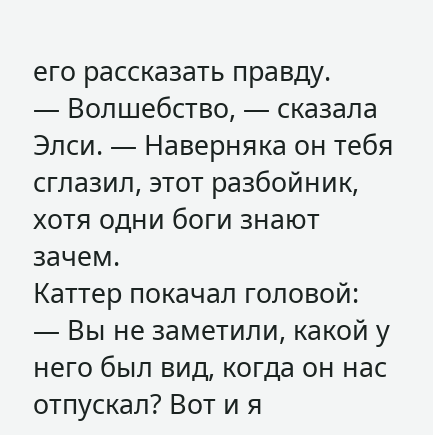его рассказать правду.
— Волшебство, — сказала Элси. — Наверняка он тебя сглазил, этот разбойник, хотя одни боги знают зачем.
Каттер покачал головой:
— Вы не заметили, какой у него был вид, когда он нас отпускал? Вот и я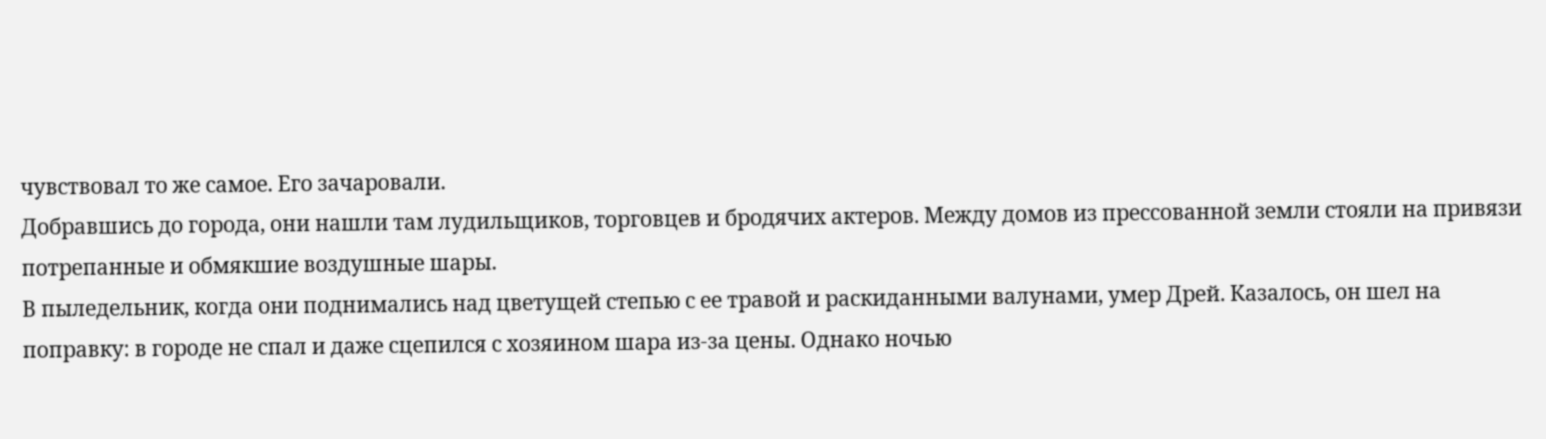чувствовал то же самое. Его зачаровали.
Добравшись до города, они нашли там лудильщиков, торговцев и бродячих актеров. Между домов из прессованной земли стояли на привязи потрепанные и обмякшие воздушные шары.
В пыледельник, когда они поднимались над цветущей степью с ее травой и раскиданными валунами, умер Дрей. Казалось, он шел на поправку: в городе не спал и даже сцепился с хозяином шара из-за цены. Однако ночью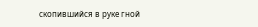скопившийся в руке гной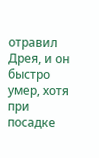отравил Дрея, и он быстро умер, хотя при посадке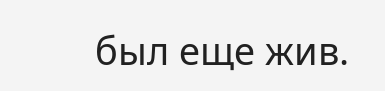был еще жив.